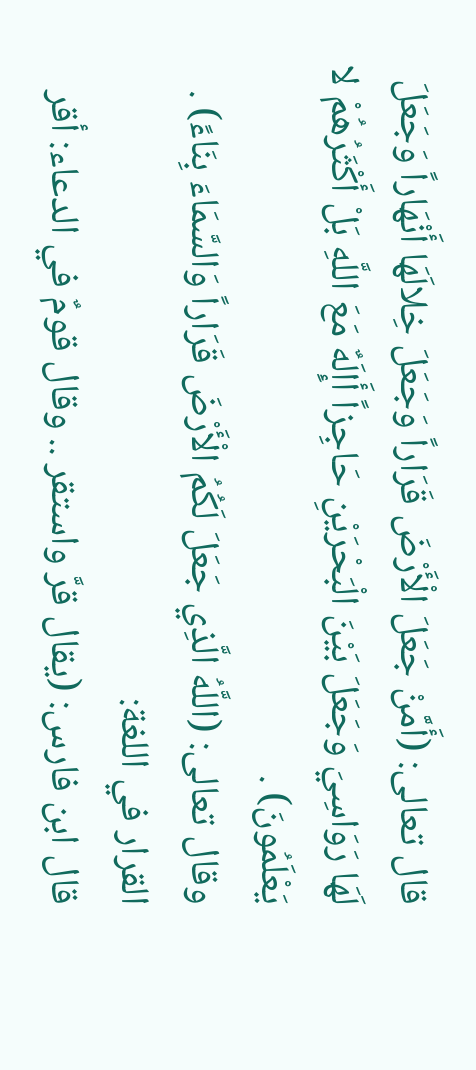قال تعالى: (أَمَّنْ جَعَلَ الْأَرْضَ قَرَاراً وَجَعَلَ خِلالَهَا أَنْهَاراً وَجَعَلَ لَهَا رَوَاسِيَ وَجَعَلَ بَيْنَ الْبَحْرَيْنِ حَاجِزاً أَإِلَهٌ مَعَ اللَّهِ بَلْ أَكْثَرُهُمْ لا يَعْلَمُونَ) .
وقال تعالى: (اللَّهُ الَّذِي جَعَلَ لَكُمُ الْأَرْضَ قَرَاراً وَالسَّمَاءَ بِنَاءً) .
القرار في اللغة:
قال ابن فارس: (يقال قرَّ واستقر .. وقال قومٌ في الدعاء: أقر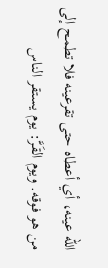الله عينه، أي أعطاه حتى تقرعينه فلا تطمح إلى من هو فوقه. ويوم القَرَّ: يوم يستقر الناس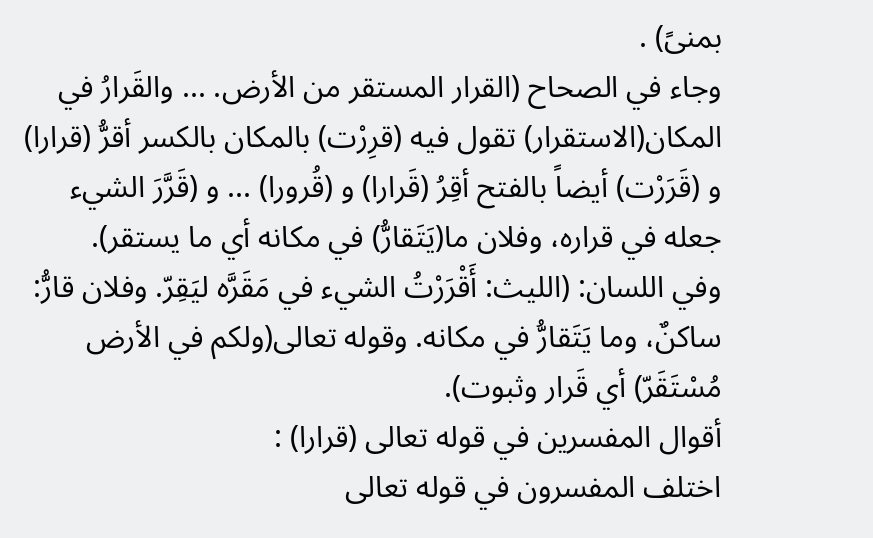بمنىً) .
وجاء في الصحاح (القرار المستقر من الأرض. ... والقَرارُ في المكان(الاستقرار) تقول فيه (قرِرْت) بالمكان بالكسر أقرُّ (قرارا) و (قَرَرْت) أيضاً بالفتح أقِرُ (قَرارا) و (قُرورا) ... و (قَرَّرَ الشيء جعله في قراره، وفلان ما(يَتَقارُّ) في مكانه أي ما يستقر).
وفي اللسان: (الليث: أَقْرَرْتُ الشيء في مَقَرَّه ليَقِرّ. وفلان قارُّ: ساكنٌ، وما يَتَقارُّ في مكانه. وقوله تعالى(ولكم في الأرض مُسْتَقَرّ) أي قَرار وثبوت).
أقوال المفسرين في قوله تعالى (قرارا) :
اختلف المفسرون في قوله تعالى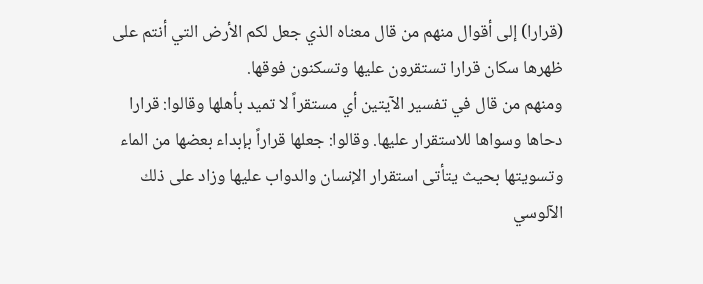(قرارا) إلى أقوال منهم من قال معناه الذي جعل لكم الأرض التي أنتم على ظهرها سكان قرارا تستقرون عليها وتسكنون فوقها.
ومنهم من قال في تفسير الآيتين أي مستقراً لا تميد بأهلها وقالوا: قرارا دحاها وسواها للاستقرار عليها. وقالوا: جعلها قراراً بإبداء بعضها من الماء وتسويتها بحيث يتأتى استقرار الإنسان والدواب عليها وزاد على ذلك الآلوسي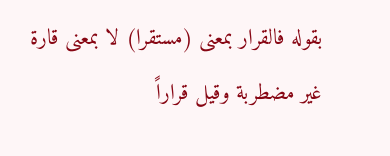بقوله فالقرار بمعنى (مستقرا) لا بمعنى قارة غير مضطربة وقيل قراراً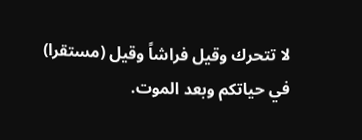لا تتحرك وقيل فراشاً وقيل (مستقرا) في حياتكم وبعد الموت.